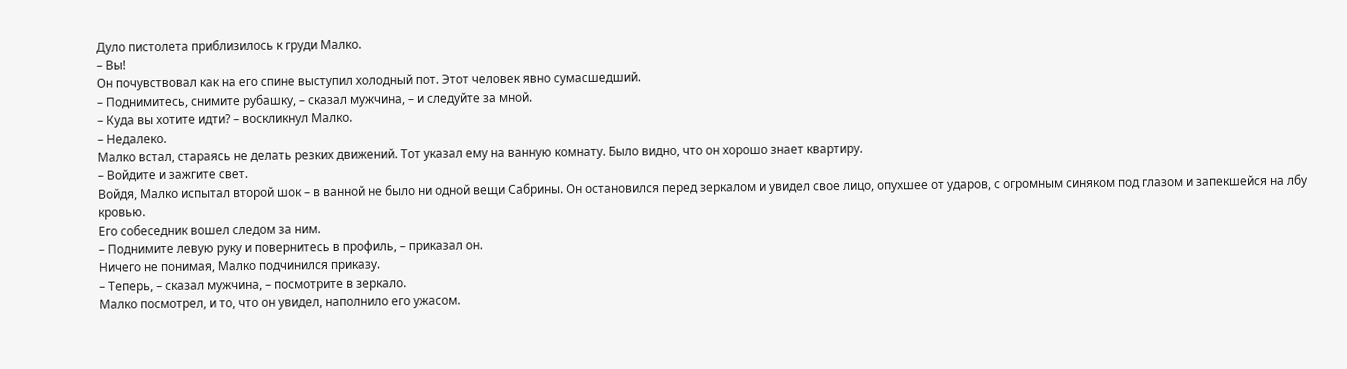Дуло пистолета приблизилось к груди Малко.
– Вы!
Он почувствовал как на его спине выступил холодный пот. Этот человек явно сумасшедший.
– Поднимитесь, снимите рубашку, – сказал мужчина, – и следуйте за мной.
– Куда вы хотите идти? – воскликнул Малко.
– Недалеко.
Малко встал, стараясь не делать резких движений. Тот указал ему на ванную комнату. Было видно, что он хорошо знает квартиру.
– Войдите и зажгите свет.
Войдя, Малко испытал второй шок – в ванной не было ни одной вещи Сабрины. Он остановился перед зеркалом и увидел свое лицо, опухшее от ударов, с огромным синяком под глазом и запекшейся на лбу кровью.
Его собеседник вошел следом за ним.
– Поднимите левую руку и повернитесь в профиль, – приказал он.
Ничего не понимая, Малко подчинился приказу.
– Теперь, – сказал мужчина, – посмотрите в зеркало.
Малко посмотрел, и то, что он увидел, наполнило его ужасом.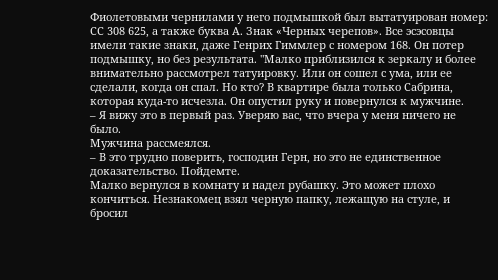Фиолетовыми чернилами у него подмышкой был вытатуирован номер: СС 308 625, а также буква А. Знак «Черных черепов». Все эсэсовцы имели такие знаки, даже Генрих Гиммлер с номером 168. Он потер подмышку, но без результата. "Малко приблизился к зеркалу и более внимательно рассмотрел татуировку. Или он сошел с ума, или ее сделали, когда он спал. Но кто? В квартире была только Сабрина, которая куда-то исчезла. Он опустил руку и повернулся к мужчине.
– Я вижу это в первый раз. Уверяю вас, что вчера у меня ничего не было.
Мужчина рассмеялся.
– В это трудно поверить, господин Герн, но это не единственное доказательство. Пойдемте.
Малко вернулся в комнату и надел рубашку. Это может плохо кончиться. Незнакомец взял черную папку, лежащую на стуле, и бросил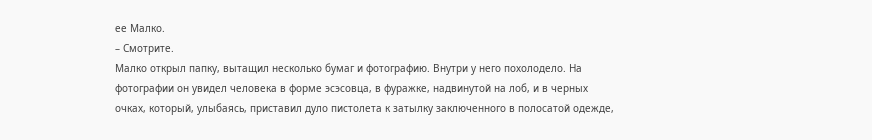ее Малко.
– Смотрите.
Малко открыл папку, вытащил несколько бумаг и фотографию. Внутри у него похолодело. На фотографии он увидел человека в форме эсэсовца, в фуражке, надвинутой на лоб, и в черных очках, который, улыбаясь, приставил дуло пистолета к затылку заключенного в полосатой одежде,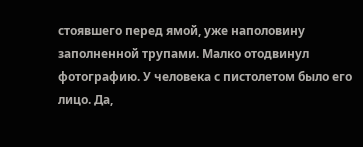стоявшего перед ямой, уже наполовину заполненной трупами. Малко отодвинул фотографию. У человека с пистолетом было его лицо. Да,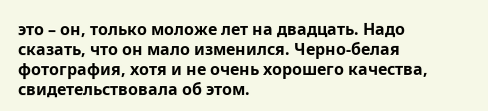это – он, только моложе лет на двадцать. Надо сказать, что он мало изменился. Черно-белая фотография, хотя и не очень хорошего качества, свидетельствовала об этом.